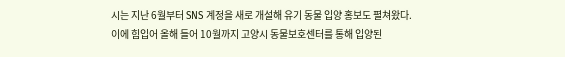시는 지난 6월부터 SNS 계정을 새로 개설해 유기 동물 입양 홍보도 펼쳐왔다.
이에 힘입어 올해 들어 10월까지 고양시 동물보호센터를 통해 입양된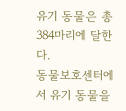유기 동물은 총 384마리에 달한다.
동물보호센터에서 유기 동물을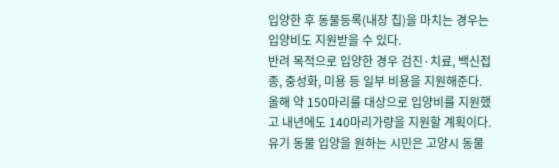입양한 후 동물등록(내장 칩)을 마치는 경우는 입양비도 지원받을 수 있다.
반려 목적으로 입양한 경우 검진·치료, 백신접종, 중성화, 미용 등 일부 비용을 지원해준다.
올해 약 150마리를 대상으로 입양비를 지원했고 내년에도 140마리가량을 지원할 계획이다.
유기 동물 입양을 원하는 시민은 고양시 동물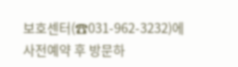보호센터(☎031-962-3232)에 사전예약 후 방문하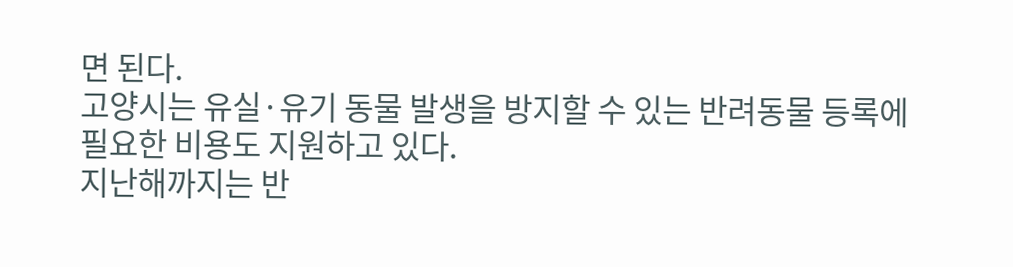면 된다.
고양시는 유실·유기 동물 발생을 방지할 수 있는 반려동물 등록에 필요한 비용도 지원하고 있다.
지난해까지는 반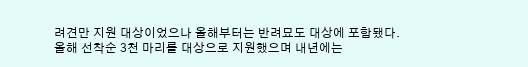려견만 지원 대상이었으나 올해부터는 반려묘도 대상에 포함됐다.
올해 선착순 3천 마리를 대상으로 지원했으며 내년에는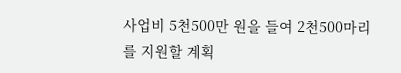사업비 5천500만 원을 들여 2천500마리를 지원할 계획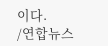이다.
/연합뉴스